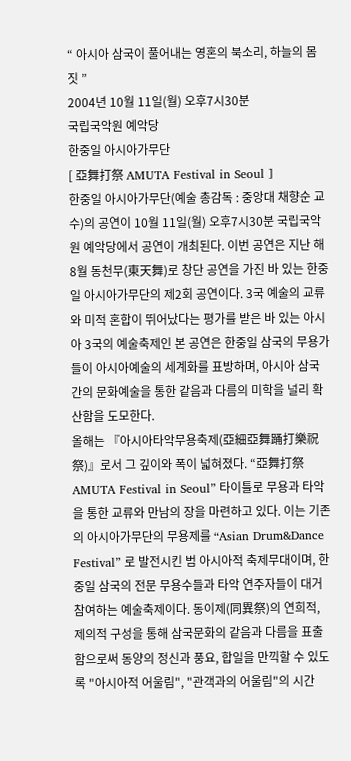“ 아시아 삼국이 풀어내는 영혼의 북소리, 하늘의 몸짓 ”
2004년 10월 11일(월) 오후7시30분
국립국악원 예악당
한중일 아시아가무단
[ 亞舞打祭 AMUTA Festival in Seoul ]
한중일 아시아가무단(예술 총감독 : 중앙대 채향순 교수)의 공연이 10월 11일(월) 오후7시30분 국립국악원 예악당에서 공연이 개최된다. 이번 공연은 지난 해 8월 동천무(東天舞)로 창단 공연을 가진 바 있는 한중일 아시아가무단의 제2회 공연이다. 3국 예술의 교류와 미적 혼합이 뛰어났다는 평가를 받은 바 있는 아시아 3국의 예술축제인 본 공연은 한중일 삼국의 무용가들이 아시아예술의 세계화를 표방하며, 아시아 삼국간의 문화예술을 통한 같음과 다름의 미학을 널리 확산함을 도모한다.
올해는 『아시아타악무용축제(亞細亞舞踊打樂祝祭)』로서 그 깊이와 폭이 넓혀졌다. “亞舞打祭 AMUTA Festival in Seoul” 타이틀로 무용과 타악을 통한 교류와 만남의 장을 마련하고 있다. 이는 기존의 아시아가무단의 무용제를 “Asian Drum&Dance Festival” 로 발전시킨 범 아시아적 축제무대이며, 한중일 삼국의 전문 무용수들과 타악 연주자들이 대거 참여하는 예술축제이다. 동이제(同異祭)의 연희적, 제의적 구성을 통해 삼국문화의 같음과 다름을 표출함으로써 동양의 정신과 풍요, 합일을 만끽할 수 있도록 "아시아적 어울림", "관객과의 어울림"의 시간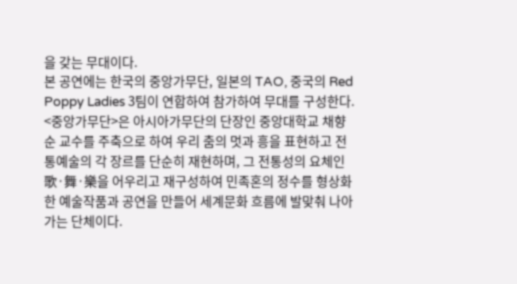을 갖는 무대이다.
본 공연에는 한국의 중앙가무단, 일본의 TAO, 중국의 Red Poppy Ladies 3팀이 연합하여 참가하여 무대를 구성한다. <중앙가무단>은 아시아가무단의 단장인 중앙대학교 채향순 교수를 주축으로 하여 우리 춤의 멋과 흥을 표현하고 전통예술의 각 장르를 단순히 재현하며, 그 전통성의 요체인 歌·舞·樂을 어우리고 재구성하여 민족혼의 정수를 형상화한 예술작품과 공연을 만들어 세계문화 흐름에 발맞춰 나아가는 단체이다.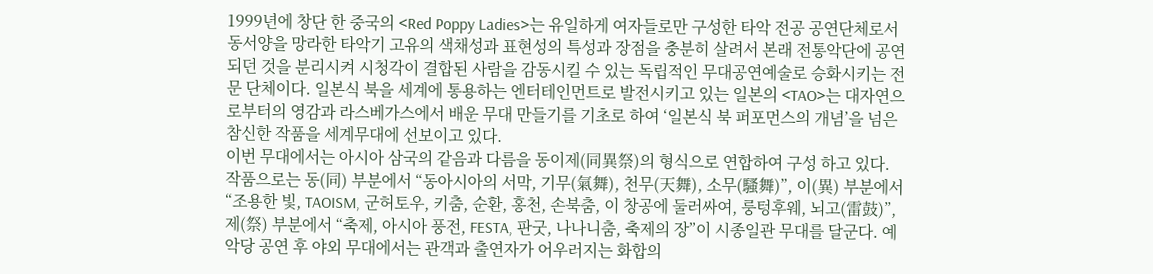1999년에 창단 한 중국의 <Red Poppy Ladies>는 유일하게 여자들로만 구성한 타악 전공 공연단체로서 동서양을 망라한 타악기 고유의 색채성과 표현성의 특성과 장점을 충분히 살려서 본래 전통악단에 공연되던 것을 분리시켜 시청각이 결합된 사람을 감동시킬 수 있는 독립적인 무대공연예술로 승화시키는 전문 단체이다. 일본식 북을 세계에 통용하는 엔터테인먼트로 발전시키고 있는 일본의 <TAO>는 대자연으로부터의 영감과 라스베가스에서 배운 무대 만들기를 기초로 하여 ‘일본식 북 퍼포먼스의 개념’을 넘은 참신한 작품을 세계무대에 선보이고 있다.
이번 무대에서는 아시아 삼국의 같음과 다름을 동이제(同異祭)의 형식으로 연합하여 구성 하고 있다. 작품으로는 동(同) 부분에서 “동아시아의 서막, 기무(氣舞), 천무(天舞), 소무(騷舞)”, 이(異) 부분에서 “조용한 빛, TAOISM, 군허토우, 키춤, 순환, 홍천, 손북춤, 이 창공에 둘러싸여, 룽텅후웨, 뇌고(雷鼓)”, 제(祭) 부분에서 “축제, 아시아 풍전, FESTA, 판굿, 나나니춤, 축제의 장”이 시종일관 무대를 달군다. 예악당 공연 후 야외 무대에서는 관객과 출연자가 어우러지는 화합의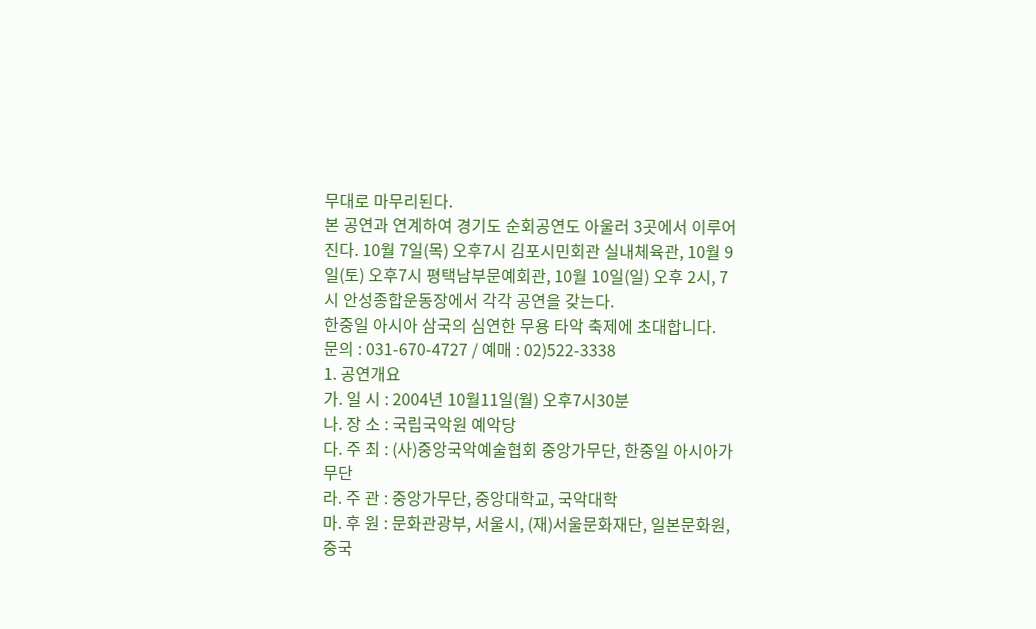무대로 마무리된다.
본 공연과 연계하여 경기도 순회공연도 아울러 3곳에서 이루어진다. 10월 7일(목) 오후7시 김포시민회관 실내체육관, 10월 9일(토) 오후7시 평택남부문예회관, 10월 10일(일) 오후 2시, 7시 안성종합운동장에서 각각 공연을 갖는다.
한중일 아시아 삼국의 심연한 무용 타악 축제에 초대합니다.
문의 : 031-670-4727 / 예매 : 02)522-3338
1. 공연개요
가. 일 시 : 2004년 10월11일(월) 오후7시30분
나. 장 소 : 국립국악원 예악당
다. 주 최 : (사)중앙국악예술협회 중앙가무단, 한중일 아시아가무단
라. 주 관 : 중앙가무단, 중앙대학교, 국악대학
마. 후 원 : 문화관광부, 서울시, (재)서울문화재단, 일본문화원, 중국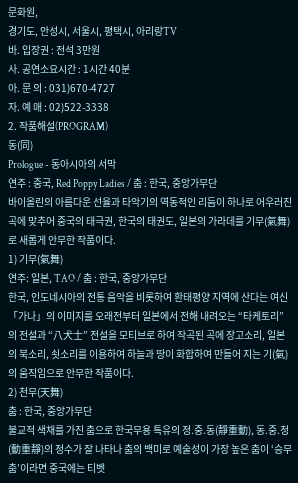문화원,
경기도, 안성시, 서울시, 평택시, 아리랑TV
바. 입장권 : 전석 3만원
사. 공연소요시간 : 1시간 40분
아. 문 의 : 031)670-4727
자. 예 매 : 02)522-3338
2. 작품해설(PROGRAM)
동(同)
Prologue - 동아시아의 서막
연주 : 중국, Red Poppy Ladies / 춤 : 한국, 중앙가무단
바이올린의 아름다운 선율과 타악기의 역동적인 리듬이 하나로 어우러진 곡에 맞추어 중국의 태극권, 한국의 태권도, 일본의 가라데를 기무(氣舞)로 새롭게 안무한 작품이다.
1) 기무(氣舞)
연주: 일본, TAO / 춤 : 한국, 중앙가무단
한국, 인도네시아의 전통 음악을 비롯하여 환태평양 지역에 산다는 여신「가나」의 이미지를 오래전부터 일본에서 전해 내려오는 “타케토리”의 전설과 “八犬士” 전설을 모티브로 하여 작곡된 곡에 장고소리, 일본의 북소리, 쇳소리를 이용하여 하늘과 땅이 화합하여 만들어 지는 기(氣)의 움직임으로 안무한 작품이다.
2) 천무(天舞)
춤 : 한국, 중앙가무단
불교적 색채를 가진 춤으로 한국무용 특유의 정.중.동(靜重動), 동.중.정(動重靜)의 정수가 잘 나타나 춤의 백미로 예술성이 가장 높은 춤이 ‘승무 춤’이라면 중국에는 티벳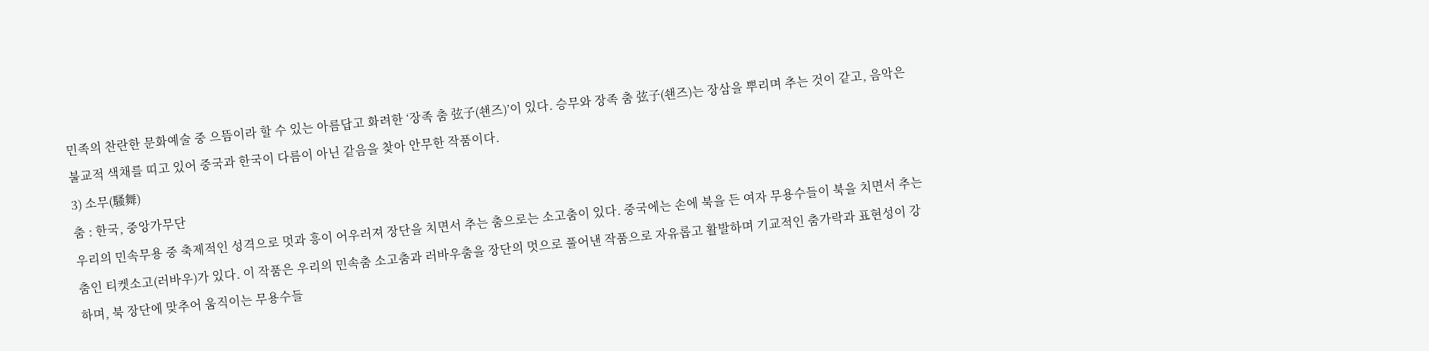민족의 찬란한 문화예술 중 으뜸이라 할 수 있는 아름답고 화려한 ‘장족 춤 弦子(쇈즈)’이 있다. 승무와 장족 춤 弦子(쇈즈)는 장삼을 뿌리며 추는 것이 같고, 음악은 불교적 색채를 띠고 있어 중국과 한국이 다름이 아닌 같음을 찾아 안무한 작품이다.
3) 소무(騷舞)
춤 : 한국, 중앙가무단
우리의 민속무용 중 축제적인 성격으로 멋과 흥이 어우러져 장단을 치면서 추는 춤으로는 소고춤이 있다. 중국에는 손에 북을 든 여자 무용수들이 북을 치면서 추는 춤인 티켓소고(러바우)가 있다. 이 작품은 우리의 민속춤 소고춤과 러바우춤을 장단의 멋으로 풀어낸 작품으로 자유롭고 활발하며 기교적인 춤가락과 표현성이 강하며, 북 장단에 맞추어 움직이는 무용수들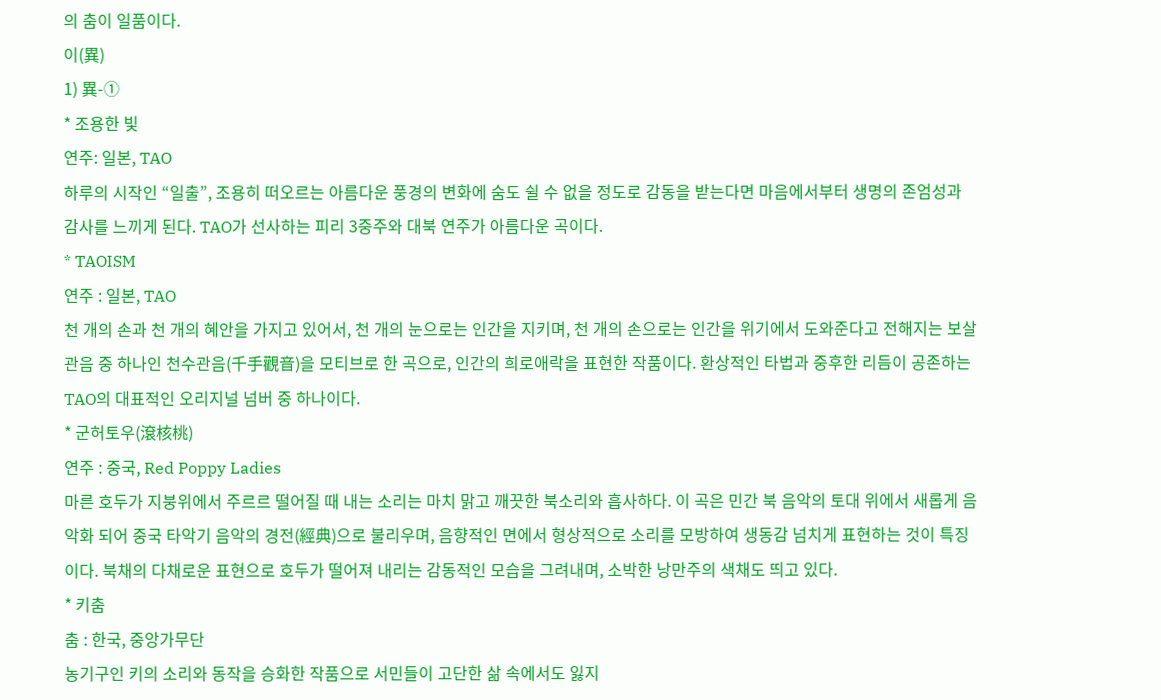의 춤이 일품이다.
이(異)
1) 異-①
* 조용한 빛
연주: 일본, TAO
하루의 시작인 “일출”, 조용히 떠오르는 아름다운 풍경의 변화에 숨도 쉴 수 없을 정도로 감동을 받는다면 마음에서부터 생명의 존엄성과 감사를 느끼게 된다. TAO가 선사하는 피리 3중주와 대북 연주가 아름다운 곡이다.
* TAOISM
연주 : 일본, TAO
천 개의 손과 천 개의 혜안을 가지고 있어서, 천 개의 눈으로는 인간을 지키며, 천 개의 손으로는 인간을 위기에서 도와준다고 전해지는 보살관음 중 하나인 천수관음(千手觀音)을 모티브로 한 곡으로, 인간의 희로애락을 표현한 작품이다. 환상적인 타법과 중후한 리듬이 공존하는 TAO의 대표적인 오리지널 넘버 중 하나이다.
* 군허토우(滾核桃)
연주 : 중국, Red Poppy Ladies
마른 호두가 지붕위에서 주르르 떨어질 때 내는 소리는 마치 맑고 깨끗한 북소리와 흡사하다. 이 곡은 민간 북 음악의 토대 위에서 새롭게 음악화 되어 중국 타악기 음악의 경전(經典)으로 불리우며, 음향적인 면에서 형상적으로 소리를 모방하여 생동감 넘치게 표현하는 것이 특징이다. 북채의 다채로운 표현으로 호두가 떨어져 내리는 감동적인 모습을 그려내며, 소박한 낭만주의 색채도 띄고 있다.
* 키춤
춤 : 한국, 중앙가무단
농기구인 키의 소리와 동작을 승화한 작품으로 서민들이 고단한 삶 속에서도 잃지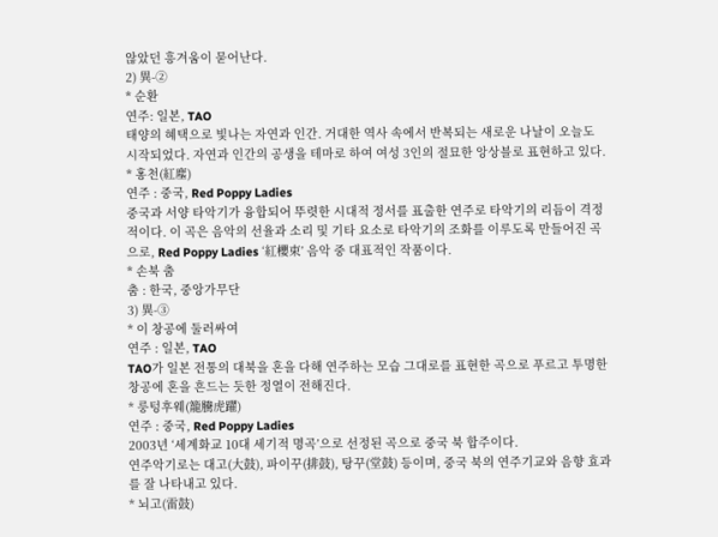않았던 흥겨움이 묻어난다.
2) 異-②
* 순환
연주: 일본, TAO
태양의 혜택으로 빛나는 자연과 인간. 거대한 역사 속에서 반복되는 새로운 나날이 오늘도 시작되었다. 자연과 인간의 공생을 테마로 하여 여성 3인의 절묘한 앙상블로 표현하고 있다.
* 홍천(紅塵)
연주 : 중국, Red Poppy Ladies
중국과 서양 타악기가 융합되어 뚜렷한 시대적 정서를 표출한 연주로 타악기의 리듬이 격정적이다. 이 곡은 음악의 선율과 소리 및 기타 요소로 타악기의 조화를 이루도록 만들어진 곡으로, Red Poppy Ladies ‘紅櫻束’ 음악 중 대표적인 작품이다.
* 손북 춤
춤 : 한국, 중앙가무단
3) 異-③
* 이 창공에 둘러싸여
연주 : 일본, TAO
TAO가 일본 전통의 대북을 혼을 다해 연주하는 모습 그대로를 표현한 곡으로 푸르고 투명한 창공에 혼을 흔드는 듯한 정열이 전해진다.
* 룽텅후웨(籠騰虎躍)
연주 : 중국, Red Poppy Ladies
2003년 ‘세계화교 10대 세기적 명곡’으로 선정된 곡으로 중국 북 합주이다.
연주악기로는 대고(大鼓), 파이꾸(排鼓), 탕꾸(堂鼓) 등이며, 중국 북의 연주기교와 음향 효과를 잘 나타내고 있다.
* 뇌고(雷鼓)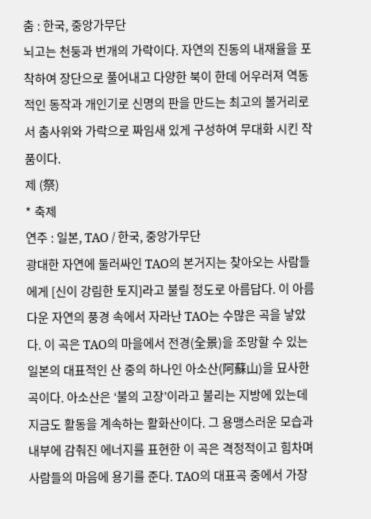춤 : 한국, 중앙가무단
뇌고는 천둥과 번개의 가락이다. 자연의 진동의 내재율을 포착하여 장단으로 풀어내고 다양한 북이 한데 어우러져 역동적인 동작과 개인기로 신명의 판을 만드는 최고의 볼거리로서 춤사위와 가락으로 짜임새 있게 구성하여 무대화 시킨 작품이다.
제 (祭)
* 축제
연주 : 일본, TAO / 한국, 중앙가무단
광대한 자연에 둘러싸인 TAO의 본거지는 찾아오는 사람들에게 [신이 강림한 토지]라고 불릴 정도로 아름답다. 이 아름다운 자연의 풍경 속에서 자라난 TAO는 수많은 곡을 낳았다. 이 곡은 TAO의 마을에서 전경(全景)을 조망할 수 있는 일본의 대표적인 산 중의 하나인 아소산(阿蘇山)을 묘사한 곡이다. 아소산은 ‘불의 고장’이라고 불리는 지방에 있는데 지금도 활동을 계속하는 활화산이다. 그 용맹스러운 모습과 내부에 감춰진 에너지를 표현한 이 곡은 격정적이고 힘차며 사람들의 마음에 용기를 준다. TAO의 대표곡 중에서 가장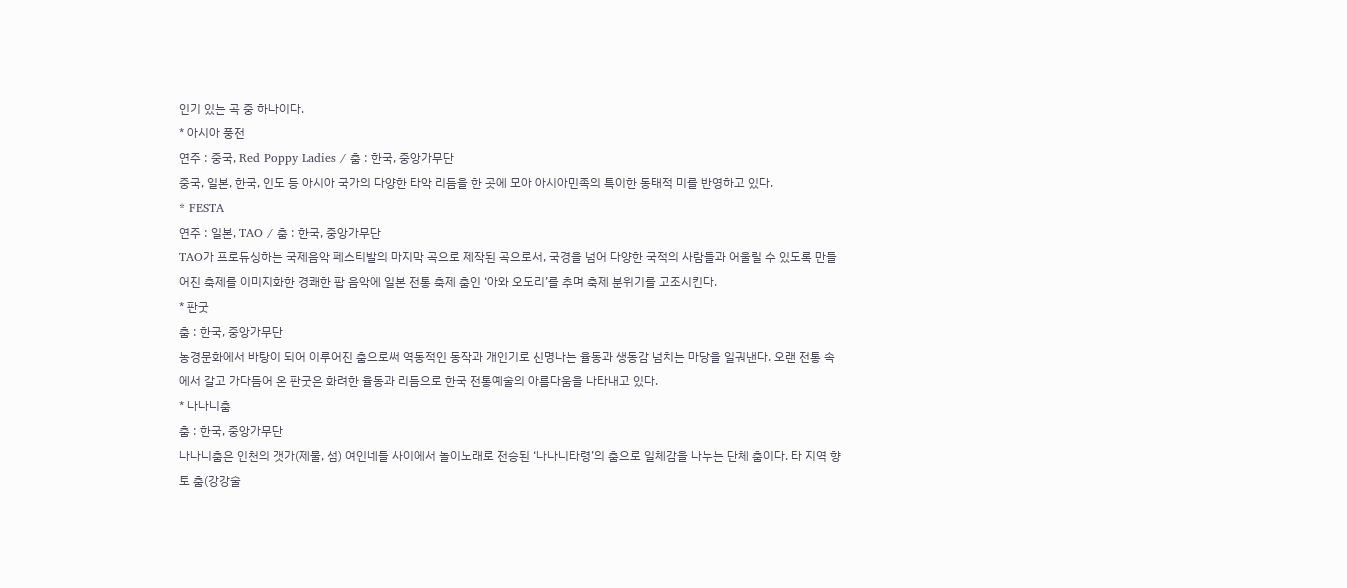인기 있는 곡 중 하나이다.
* 아시아 풍전
연주 : 중국, Red Poppy Ladies / 춤 : 한국, 중앙가무단
중국, 일본, 한국, 인도 등 아시아 국가의 다양한 타악 리듬을 한 곳에 모아 아시아민족의 특이한 동태적 미를 반영하고 있다.
* FESTA
연주 : 일본, TAO / 춤 : 한국, 중앙가무단
TAO가 프로듀싱하는 국제음악 페스티발의 마지막 곡으로 제작된 곡으로서, 국경을 넘어 다양한 국적의 사람들과 어울릴 수 있도록 만들어진 축제를 이미지화한 경쾌한 팝 음악에 일본 전통 축제 춤인 ‘아와 오도리’를 추며 축제 분위기를 고조시킨다.
* 판굿
춤 : 한국, 중앙가무단
농경문화에서 바탕이 되어 이루어진 춤으로써 역동적인 동작과 개인기로 신명나는 율동과 생동감 넘치는 마당을 일궈낸다. 오랜 전통 속에서 갈고 가다듬어 온 판굿은 화려한 율동과 리듬으로 한국 전통예술의 아름다움을 나타내고 있다.
* 나나니춤
춤 : 한국, 중앙가무단
나나니춤은 인천의 갯가(제물, 섬) 여인네들 사이에서 놀이노래로 전승된 ‘나나니타령’의 춤으로 일체감을 나누는 단체 춤이다. 타 지역 향토 춤(강강술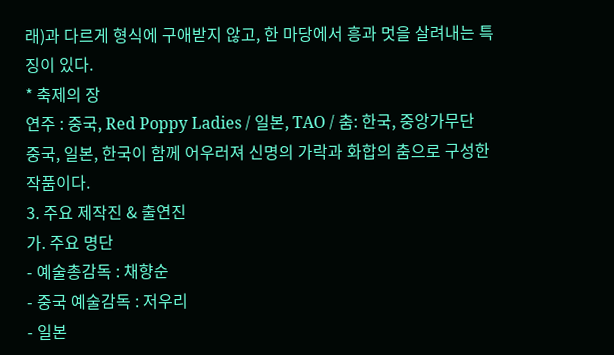래)과 다르게 형식에 구애받지 않고, 한 마당에서 흥과 멋을 살려내는 특징이 있다.
* 축제의 장
연주 : 중국, Red Poppy Ladies / 일본, TAO / 춤: 한국, 중앙가무단
중국, 일본, 한국이 함께 어우러져 신명의 가락과 화합의 춤으로 구성한 작품이다.
3. 주요 제작진 & 출연진
가. 주요 명단
- 예술총감독 : 채향순
- 중국 예술감독 : 저우리
- 일본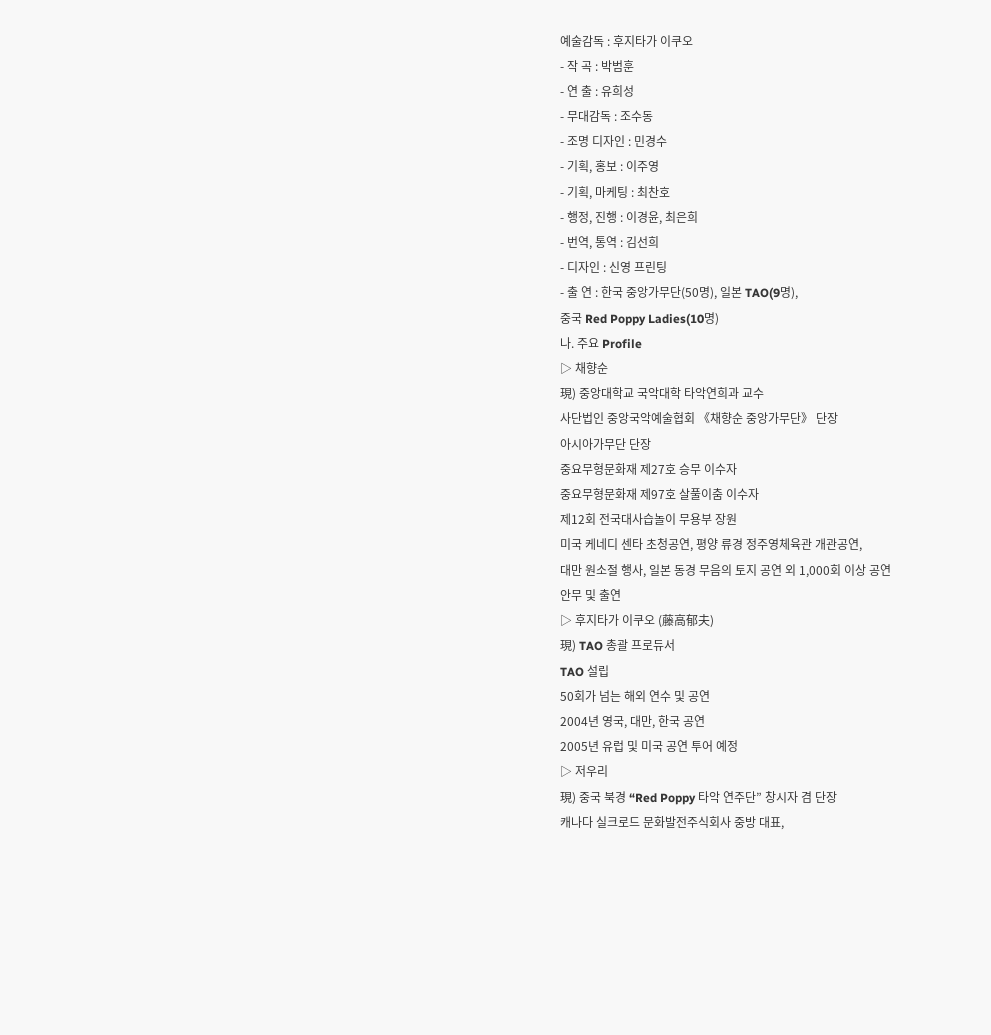예술감독 : 후지타가 이쿠오
- 작 곡 : 박범훈
- 연 출 : 유희성
- 무대감독 : 조수동
- 조명 디자인 : 민경수
- 기획, 홍보 : 이주영
- 기획, 마케팅 : 최찬호
- 행정, 진행 : 이경윤, 최은희
- 번역, 통역 : 김선희
- 디자인 : 신영 프린팅
- 출 연 : 한국 중앙가무단(50명), 일본 TAO(9명),
중국 Red Poppy Ladies(10명)
나. 주요 Profile
▷ 채향순
現) 중앙대학교 국악대학 타악연희과 교수
사단법인 중앙국악예술협회 《채향순 중앙가무단》 단장
아시아가무단 단장
중요무형문화재 제27호 승무 이수자
중요무형문화재 제97호 살풀이춤 이수자
제12회 전국대사습놀이 무용부 장원
미국 케네디 센타 초청공연, 평양 류경 정주영체육관 개관공연,
대만 원소절 행사, 일본 동경 무음의 토지 공연 외 1,000회 이상 공연
안무 및 출연
▷ 후지타가 이쿠오 (藤高郁夫)
現) TAO 총괄 프로듀서
TAO 설립
50회가 넘는 해외 연수 및 공연
2004년 영국, 대만, 한국 공연
2005년 유럽 및 미국 공연 투어 예정
▷ 저우리
現) 중국 북경 “Red Poppy 타악 연주단” 창시자 겸 단장
캐나다 실크로드 문화발전주식회사 중방 대표,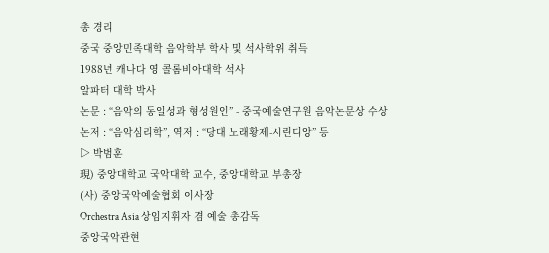총 경리
중국 중앙민족대학 음악학부 학사 및 석사학위 취득
1988년 캐나다 영 콜롬비아대학 석사
알파터 대학 박사
논문 : “음악의 동일성과 형성원인” - 중국예술연구원 음악논문상 수상
논저 : “음악심리학”, 역저 : “당대 노래황제-시린디앙” 등
▷ 박범훈
現) 중앙대학교 국악대학 교수, 중앙대학교 부총장
(사) 중앙국악예술협회 이사장
Orchestra Asia 상임지휘자 겸 예술 총감독
중앙국악관현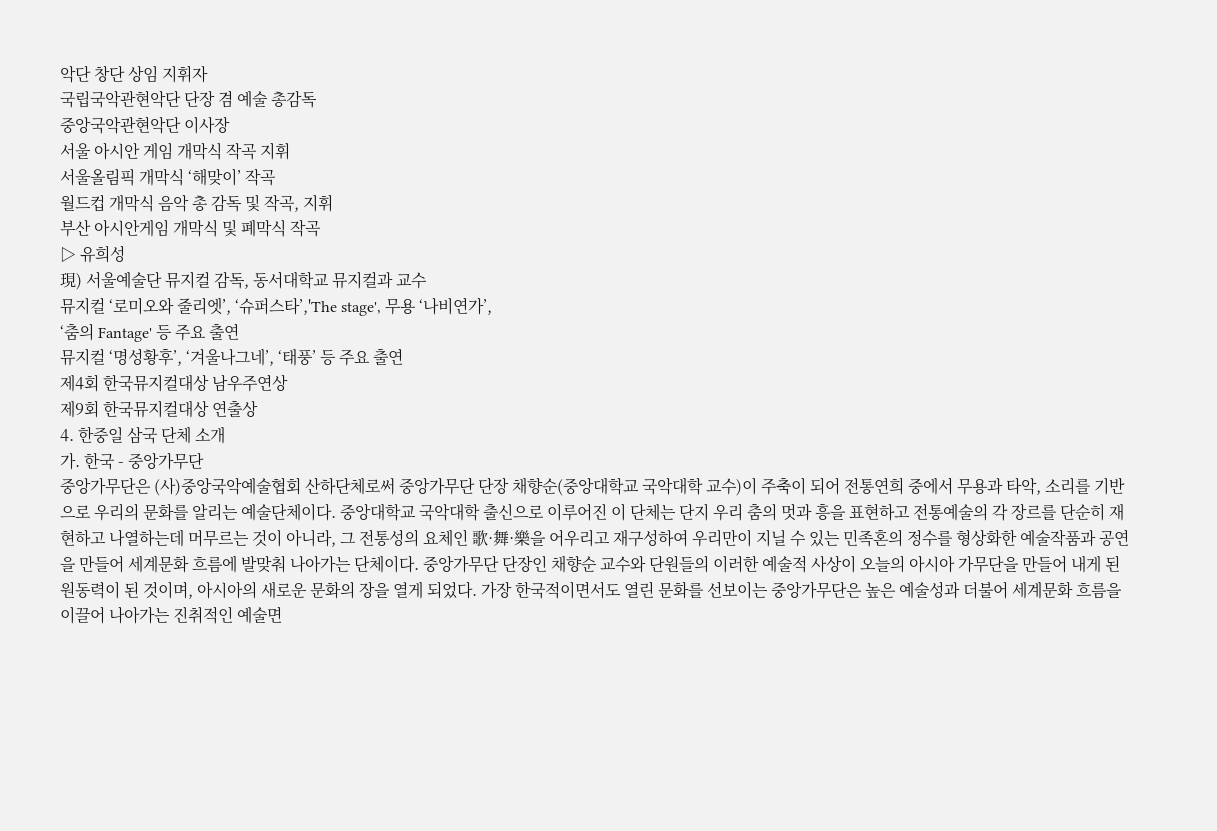악단 창단 상임 지휘자
국립국악관현악단 단장 겸 예술 총감독
중앙국악관현악단 이사장
서울 아시안 게임 개막식 작곡 지휘
서울올림픽 개막식 ‘해맞이’ 작곡
월드컵 개막식 음악 총 감독 및 작곡, 지휘
부산 아시안게임 개막식 및 폐막식 작곡
▷ 유희성
現) 서울예술단 뮤지컬 감독, 동서대학교 뮤지컬과 교수
뮤지컬 ‘로미오와 줄리엣’, ‘슈퍼스타’,'The stage', 무용 ‘나비연가’,
‘춤의 Fantage' 등 주요 출연
뮤지컬 ‘명성황후’, ‘겨울나그네’, ‘태풍’ 등 주요 출연
제4회 한국뮤지컬대상 남우주연상
제9회 한국뮤지컬대상 연출상
4. 한중일 삼국 단체 소개
가. 한국 - 중앙가무단
중앙가무단은 (사)중앙국악예술협회 산하단체로써 중앙가무단 단장 채향순(중앙대학교 국악대학 교수)이 주축이 되어 전통연희 중에서 무용과 타악, 소리를 기반으로 우리의 문화를 알리는 예술단체이다. 중앙대학교 국악대학 출신으로 이루어진 이 단체는 단지 우리 춤의 멋과 흥을 표현하고 전통예술의 각 장르를 단순히 재현하고 나열하는데 머무르는 것이 아니라, 그 전통성의 요체인 歌·舞·樂을 어우리고 재구성하여 우리만이 지닐 수 있는 민족혼의 정수를 형상화한 예술작품과 공연을 만들어 세계문화 흐름에 발맞춰 나아가는 단체이다. 중앙가무단 단장인 채향순 교수와 단원들의 이러한 예술적 사상이 오늘의 아시아 가무단을 만들어 내게 된 원동력이 된 것이며, 아시아의 새로운 문화의 장을 열게 되었다. 가장 한국적이면서도 열린 문화를 선보이는 중앙가무단은 높은 예술성과 더불어 세계문화 흐름을 이끌어 나아가는 진취적인 예술면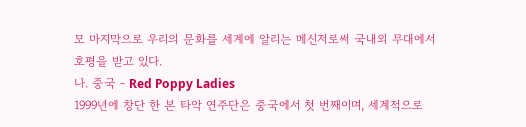모 마지막으로 우리의 문화를 세계에 알리는 메신저로써 국내외 무대에서 호평을 받고 있다.
나. 중국 - Red Poppy Ladies
1999년에 창단 한 본 타악 연주단은 중국에서 첫 번째이며, 세계적으로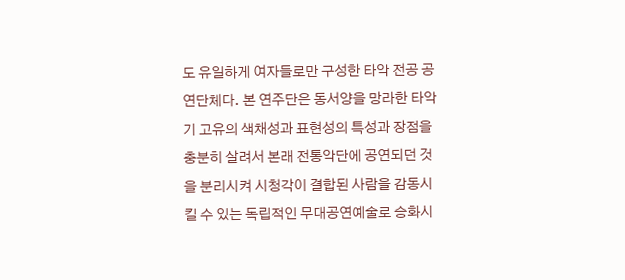도 유일하게 여자들로만 구성한 타악 전공 공연단체다. 본 연주단은 동서양을 망라한 타악기 고유의 색채성과 표현성의 특성과 장점을 충분히 살려서 본래 전통악단에 공연되던 것을 분리시켜 시청각이 결합된 사람을 감동시킬 수 있는 독립적인 무대공연예술로 승화시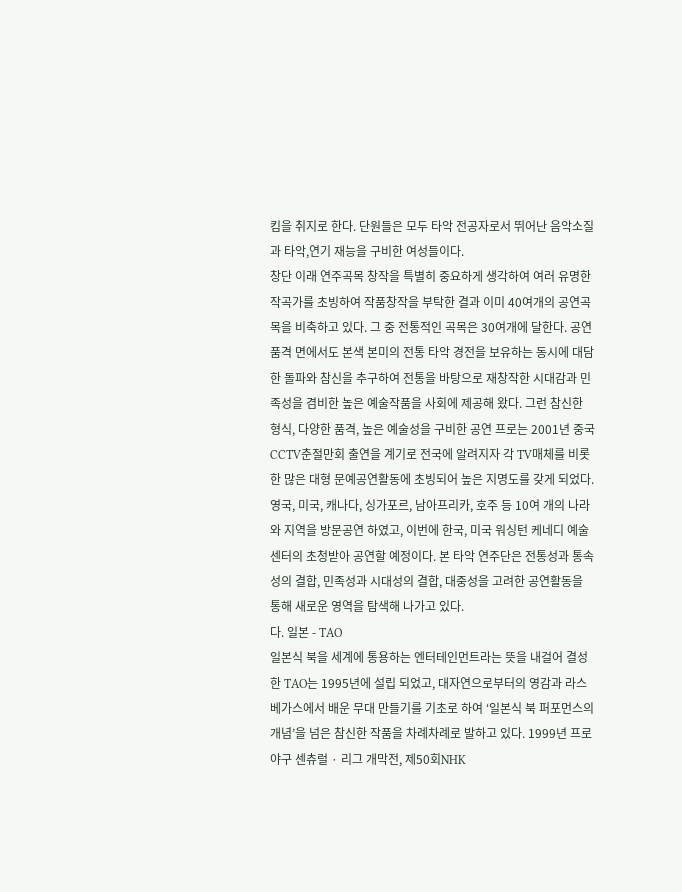킴을 취지로 한다. 단원들은 모두 타악 전공자로서 뛰어난 음악소질과 타악,연기 재능을 구비한 여성들이다.
창단 이래 연주곡목 창작을 특별히 중요하게 생각하여 여러 유명한 작곡가를 초빙하여 작품창작을 부탁한 결과 이미 40여개의 공연곡목을 비축하고 있다. 그 중 전통적인 곡목은 30여개에 달한다. 공연 품격 면에서도 본색 본미의 전통 타악 경전을 보유하는 동시에 대담한 돌파와 참신을 추구하여 전통을 바탕으로 재창작한 시대감과 민족성을 겸비한 높은 예술작품을 사회에 제공해 왔다. 그런 참신한 형식, 다양한 품격, 높은 예술성을 구비한 공연 프로는 2001년 중국 CCTV춘절만회 출연을 계기로 전국에 알려지자 각 TV매체를 비롯한 많은 대형 문예공연활동에 초빙되어 높은 지명도를 갖게 되었다.
영국, 미국, 캐나다, 싱가포르, 남아프리카, 호주 등 10여 개의 나라와 지역을 방문공연 하였고, 이번에 한국, 미국 워싱턴 케네디 예술센터의 초청받아 공연할 예정이다. 본 타악 연주단은 전통성과 통속성의 결합, 민족성과 시대성의 결합, 대중성을 고려한 공연활동을 통해 새로운 영역을 탐색해 나가고 있다.
다. 일본 - TAO
일본식 북을 세계에 통용하는 엔터테인먼트라는 뜻을 내걸어 결성한 TAO는 1995년에 설립 되었고, 대자연으로부터의 영감과 라스베가스에서 배운 무대 만들기를 기초로 하여 ‘일본식 북 퍼포먼스의 개념’을 넘은 참신한 작품을 차례차례로 발하고 있다. 1999년 프로야구 센츄럴 · 리그 개막전, 제50회NHK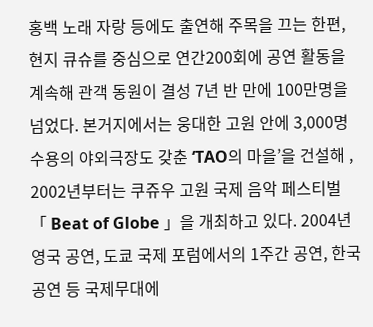홍백 노래 자랑 등에도 출연해 주목을 끄는 한편, 현지 큐슈를 중심으로 연간200회에 공연 활동을 계속해 관객 동원이 결성 7년 반 만에 100만명을 넘었다. 본거지에서는 웅대한 고원 안에 3,000명수용의 야외극장도 갖춘 ‘TAO의 마을’을 건설해 , 2002년부터는 쿠쥬우 고원 국제 음악 페스티벌 「 Beat of Globe 」을 개최하고 있다. 2004년 영국 공연, 도쿄 국제 포럼에서의 1주간 공연, 한국 공연 등 국제무대에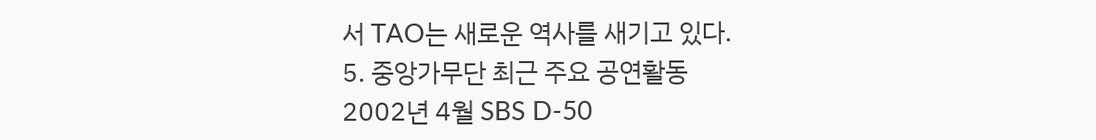서 TAO는 새로운 역사를 새기고 있다.
5. 중앙가무단 최근 주요 공연활동
2002년 4월 SBS D-50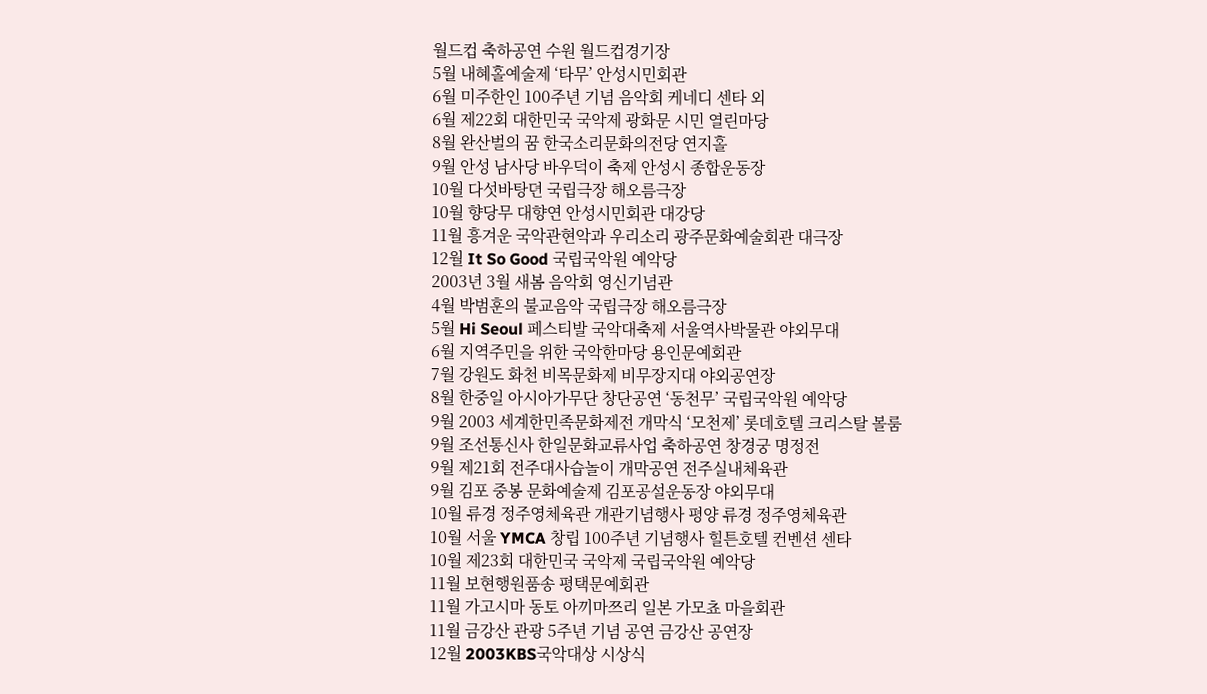월드컵 축하공연 수원 월드컵경기장
5월 내혜홀예술제 ‘타무’ 안성시민회관
6월 미주한인 100주년 기념 음악회 케네디 센타 외
6월 제22회 대한민국 국악제 광화문 시민 열린마당
8월 완산벌의 꿈 한국소리문화의전당 연지홀
9월 안성 남사당 바우덕이 축제 안성시 종합운동장
10월 다섯바탕뎐 국립극장 해오름극장
10월 향당무 대향연 안성시민회관 대강당
11월 흥겨운 국악관현악과 우리소리 광주문화예술회관 대극장
12월 It So Good 국립국악원 예악당
2003년 3월 새봄 음악회 영신기념관
4월 박범훈의 불교음악 국립극장 해오름극장
5월 Hi Seoul 페스티발 국악대축제 서울역사박물관 야외무대
6월 지역주민을 위한 국악한마당 용인문예회관
7월 강원도 화천 비목문화제 비무장지대 야외공연장
8월 한중일 아시아가무단 창단공연 ‘동천무’ 국립국악원 예악당
9월 2003 세계한민족문화제전 개막식 ‘모천제’ 롯데호텔 크리스탈 볼룸
9월 조선통신사 한일문화교류사업 축하공연 창경궁 명정전
9월 제21회 전주대사습놀이 개막공연 전주실내체육관
9월 김포 중봉 문화예술제 김포공설운동장 야외무대
10월 류경 정주영체육관 개관기념행사 평양 류경 정주영체육관
10월 서울 YMCA 창립 100주년 기념행사 힐튼호텔 컨벤션 센타
10월 제23회 대한민국 국악제 국립국악원 예악당
11월 보현행원품송 평택문예회관
11월 가고시마 동토 아끼마쯔리 일본 가모쵸 마을회관
11월 금강산 관광 5주년 기념 공연 금강산 공연장
12월 2003KBS국악대상 시상식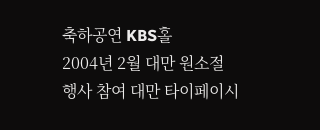축하공연 KBS홀
2004년 2월 대만 원소절 행사 참여 대만 타이페이시